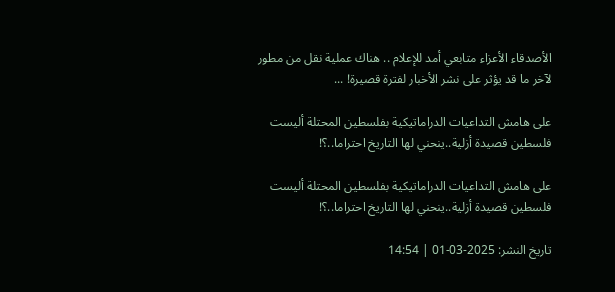الأصدقاء الأعزاء متابعي أمد للإعلام .. هناك عملية نقل من مطور لآخر ما قد يؤثر على نشر الأخبار لفترة قصيرة! ...

على هامش التداعيات الدراماتيكية بفلسطين المحتلة أليست فلسطين قصيدة أزلية..ينحني لها التاريخ احتراما..؟!

على هامش التداعيات الدراماتيكية بفلسطين المحتلة أليست فلسطين قصيدة أزلية..ينحني لها التاريخ احتراما..؟!

تاريخ النشر: 2025-03-01 | 14:54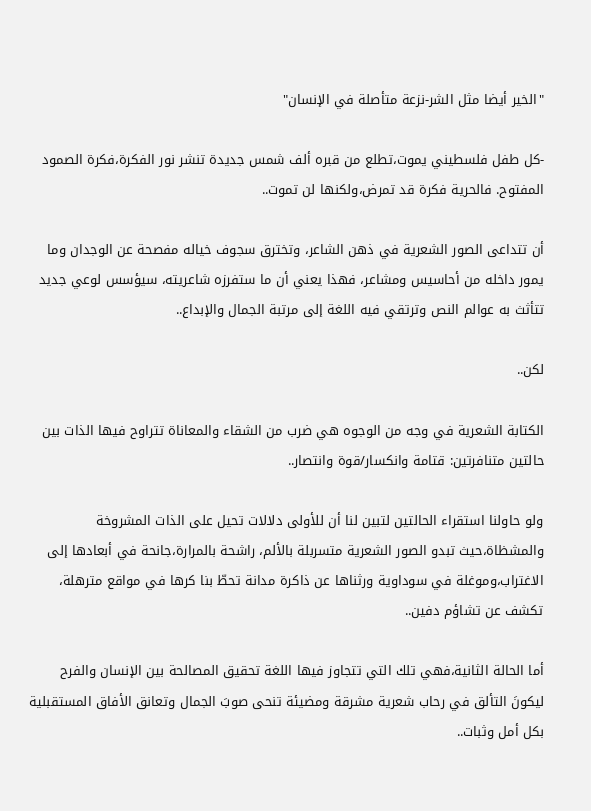"الخير أيضا مثل الشر-نزعة متأصلة في الإنسان"

-كل طفل فلسطيني يموت،تطلع من قبره ألف شمس جديدة تنشر نور الفكرة،فكرة الصمود المفتوح. فالحرية فكرة قد تمرض،ولكنها لن تموت..

أن تتداعى الصور الشعرية في ذهن الشاعر، وتخترق سجوف خياله مفصحة عن الوجدان وما يمور داخله من أحاسيس ومشاعر، فهذا يعني أن ما ستفرزه شاعريته، سيؤسس لوعي جديد تتأثث به عوالم النص وترتقي فيه اللغة إلى مرتبة الجمال والإبداع..

لكن..

الكتابة الشعرية في وجه من الوجوه هي ضرب من الشقاء والمعاناة تتراوح فيها الذات بين حالتين متنافرتين: قتامة وانكسار/قوة وانتصار..

ولو حاولنا استقراء الحالتين لتبين لنا أن للأولى دلالات تحيل على الذات المشروخة والمشظاة،حيث تبدو الصور الشعرية متسربلة بالألم، راشحة بالمرارة،جانحة في أبعادها إلى الاغتراب،وموغلة في سوداوية ورثناها عن ذاكرة مدانة تحطّ بنا كرها في مواقع مترهلة، تكشف عن تشاؤم دفين..

أما الحالة الثانية،فهي تلك التي تتجاوز فيها اللغة تحقيق المصالحة بين الإنسان والفرح ليكونَ التألق في رحاب شعرية مشرقة ومضيئة تنحى صوبَ الجمال وتعانق الأفاق المستقبلية بكل أمل وثبات..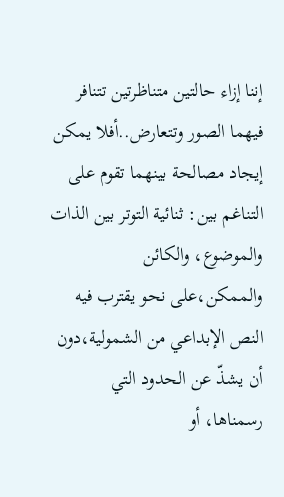إننا إزاء حالتين متناظرتين تتنافر فيهما الصور وتتعارض..أفلا يمكن إيجاد مصالحة بينهما تقوم على التناغم بين: ثنائية التوتر بين الذات والموضوع، والكائن والممكن،على نحو يقترب فيه النص الإبداعي من الشمولية،دون أن يشذّ عن الحدود التي رسمناها، أو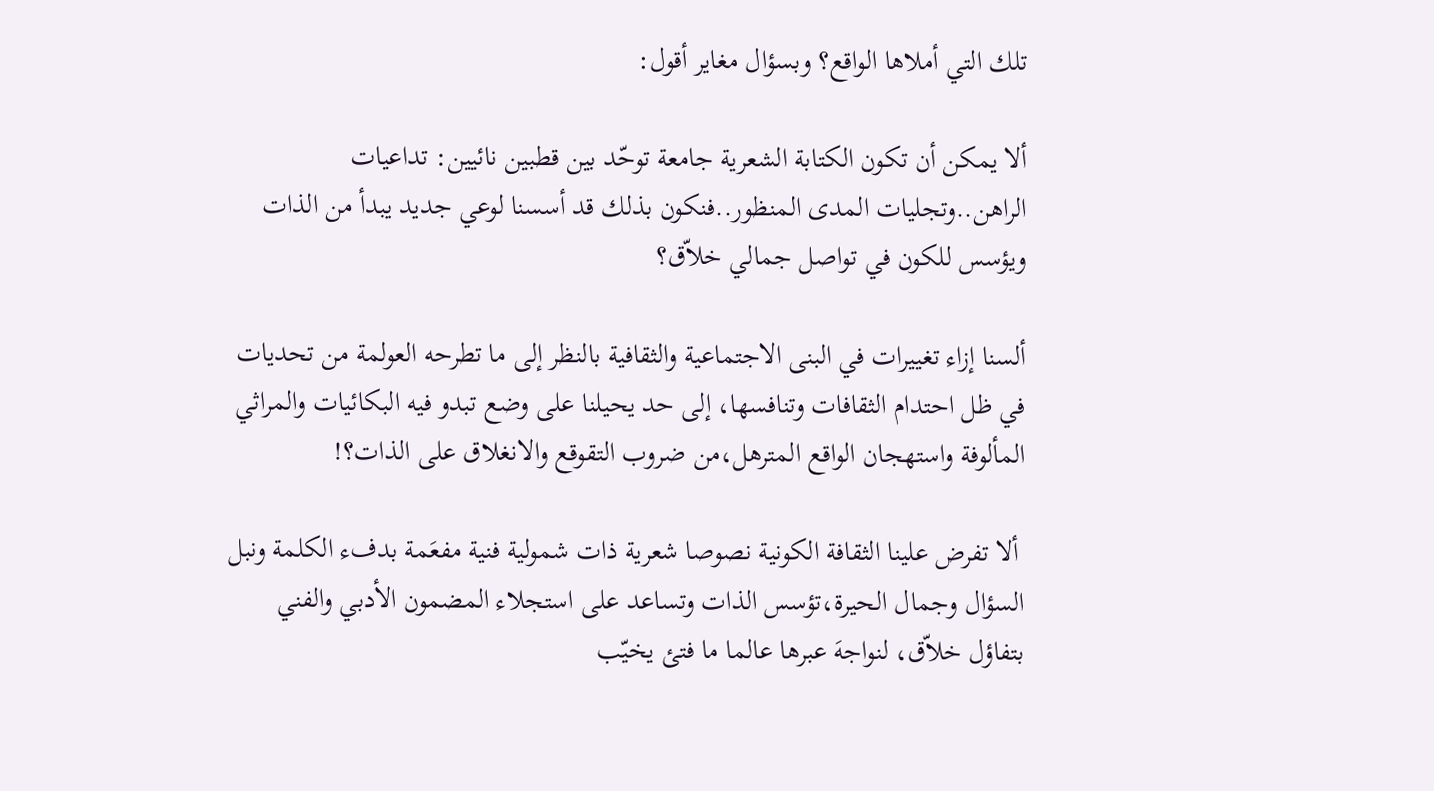تلك التي أملاها الواقع؟ وبسؤال مغاير أقول:

ألا يمكن أن تكون الكتابة الشعرية جامعة توحّد بين قطبين نائيين: تداعيات الراهن..وتجليات المدى المنظور..فنكون بذلك قد أسسنا لوعي جديد يبدأ من الذات ويؤسس للكون في تواصل جمالي خلاّق؟

ألسنا إزاء تغييرات في البنى الاجتماعية والثقافية بالنظر إلى ما تطرحه العولمة من تحديات في ظل احتدام الثقافات وتنافسها، إلى حد يحيلنا على وضع تبدو فيه البكائيات والمراثي المألوفة واستهجان الواقع المترهل،من ضروب التقوقع والانغلاق على الذات؟!

 ألا تفرض علينا الثقافة الكونية نصوصا شعرية ذات شمولية فنية مفعَمة بدفء الكلمة ونبل السؤال وجمال الحيرة،تؤسس الذات وتساعد على استجلاء المضمون الأدبي والفني بتفاؤل خلاّق، لنواجهَ عبرها عالما ما فتئ يخيّب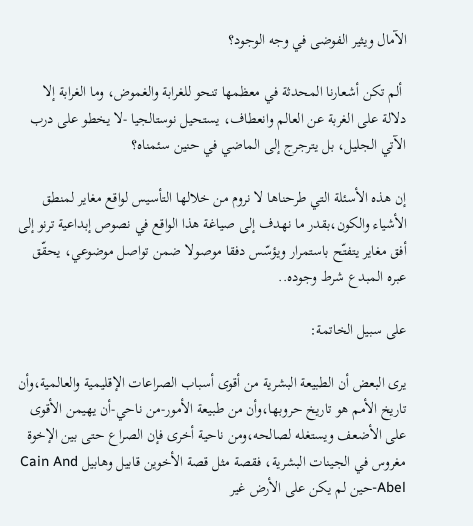الآمال ويثير الفوضى في وجه الوجود؟

 ألم تكن أشعارنا المحدثة في معظمها تنحو للغرابة والغموض، وما الغرابة إلا دلالة على الغربة عن العالم وانعطاف، يستحيل نوستالجيا -لا يخطو على درب الآتي الجليل، بل يترجرج إلى الماضي في حنين سئمناه؟

إن هذه الأسئلة التي طرحناها لا نروم من خلالها التأسيس لواقع مغاير لمنطق الأشياء والكون،بقدر ما نهدف إلى صياغة هذا الواقع في نصوص إبداعية ترنو إلى أفق مغاير يتفتّح باستمرار ويؤسّس دفقا موصولا ضمن تواصل موضوعي، يحقّق عبره المبدع شرط وجوده..

على سبيل الخاتمة:

يرى البعض أن الطبيعة البشرية من أقوى أسباب الصراعات الإقليمية والعالمية،وأن تاريخ الأمم هو تاريخ حروبها،وأن من طبيعة الأمور-من ناحي-أن يهيمن الأقوى على الأضعف ويستغله لصالحه،ومن ناحية أخرى فإن الصراع حتى بين الإخوة مغروس في الجينات البشرية، فقصة مثل قصة الأخوين قابيل وهابيل Cain And Abel-حين لم يكن على الأرض غير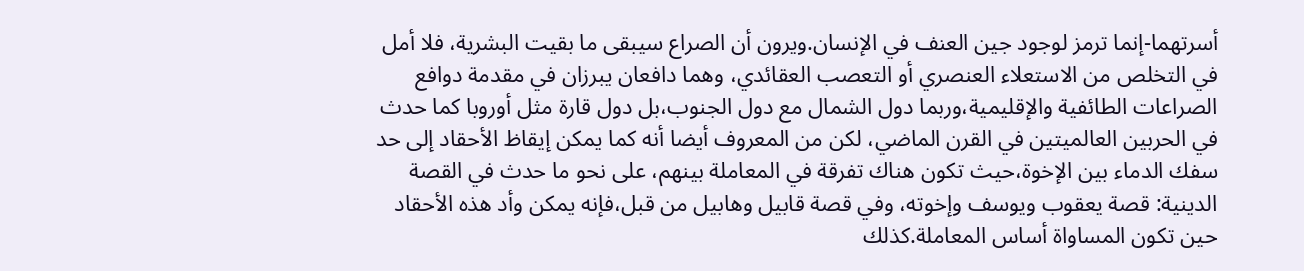أسرتهما-إنما ترمز لوجود جين العنف في الإنسان.ويرون أن الصراع سيبقى ما بقيت البشرية، فلا أمل في التخلص من الاستعلاء العنصري أو التعصب العقائدي، وهما دافعان يبرزان في مقدمة دوافع الصراعات الطائفية والإقليمية،وربما دول الشمال مع دول الجنوب،بل دول قارة مثل أوروبا كما حدث في الحربين العالميتين في القرن الماضي، لكن من المعروف أيضا أنه كما يمكن إيقاظ الأحقاد إلى حد سفك الدماء بين الإخوة،حيث تكون هناك تفرقة في المعاملة بينهم، على نحو ما حدث في القصة الدينية: قصة يعقوب ويوسف وإخوته، وفي قصة قابيل وهابيل من قبل،فإنه يمكن وأد هذه الأحقاد حين تكون المساواة أساس المعاملة.كذلك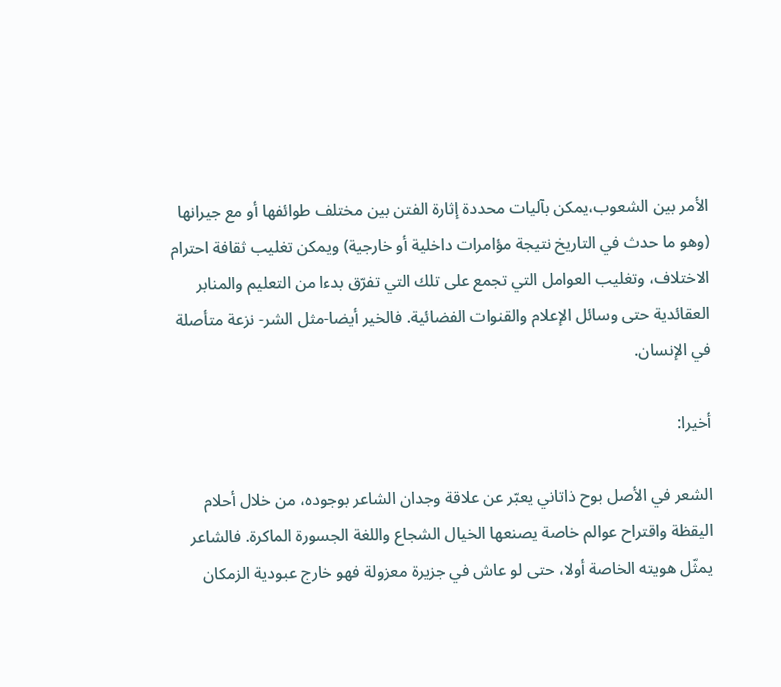الأمر بين الشعوب،يمكن بآليات محددة إثارة الفتن بين مختلف طوائفها أو مع جيرانها (وهو ما حدث في التاريخ نتيجة مؤامرات داخلية أو خارجية) ويمكن تغليب ثقافة احترام الاختلاف، وتغليب العوامل التي تجمع على تلك التي تفرّق بدءا من التعليم والمنابر العقائدية حتى وسائل الإعلام والقنوات الفضائية. فالخير أيضا-مثل الشر- نزعة متأصلة في الإنسان.

أخيرا:

الشعر في الأصل بوح ذاتاني يعبّر عن علاقة وجدان الشاعر بوجوده، من خلال أحلام اليقظة واقتراح عوالم خاصة يصنعها الخيال الشجاع واللغة الجسورة الماكرة. فالشاعر يمثّل هويته الخاصة أولا، حتى لو عاش في جزيرة معزولة فهو خارج عبودية الزمكان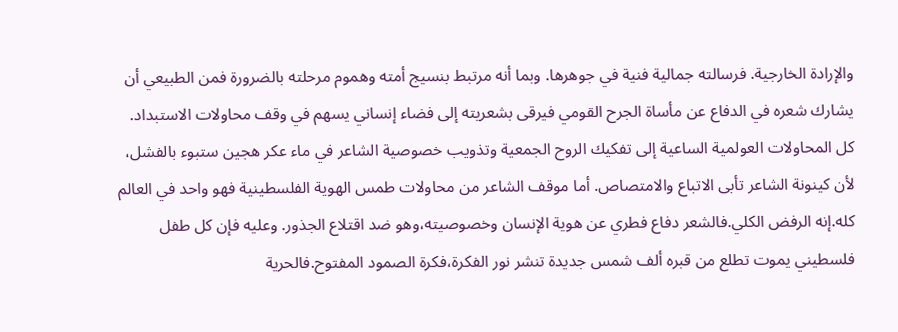والإرادة الخارجية. فرسالته جمالية فنية في جوهرها. وبما أنه مرتبط بنسيج أمته وهموم مرحلته بالضرورة فمن الطبيعي أن يشارك شعره في الدفاع عن مأساة الجرح القومي فيرقى بشعريته إلى فضاء إنساني يسهم في وقف محاولات الاستبداد. كل المحاولات العولمية الساعية إلى تفكيك الروح الجمعية وتذويب خصوصية الشاعر في ماء عكر هجين ستبوء بالفشل، لأن كينونة الشاعر تأبى الاتباع والامتصاص. أما موقف الشاعر من محاولات طمس الهوية الفلسطينية فهو واحد في العالم كله.إنه الرفض الكلي.فالشعر دفاع فطري عن هوية الإنسان وخصوصيته،وهو ضد اقتلاع الجذور. وعليه فإن كل طفل فلسطيني يموت تطلع من قبره ألف شمس جديدة تنشر نور الفكرة،فكرة الصمود المفتوح.فالحرية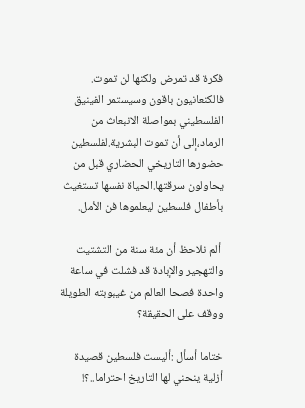فكرة قد تمرض ولكنها لن تموت. فالكنعانيون باقون وسيستمر الفينيق الفلسطيني بمواصلة الانبعاث من الرماد،إلى أن تموت البشرية.لفلسطين حضورها التاريخي الحضاري قبل من يحاولون سرقتها.الحياة نفسها تستغيث بأطفال فلسطين ليعلموها فن الأمل.

 ألم نلاحظ أن مئة سنة من التشتيت والتهجير والإبادة قد فشلت في ساعة واحدة فصحا العالم من غيبوبته الطويلة ووقف على الحقيقة؟

ختاما أسأل :أليست فلسطين قصيدة أزلية ينحني لها التاريخ احتراما..؟!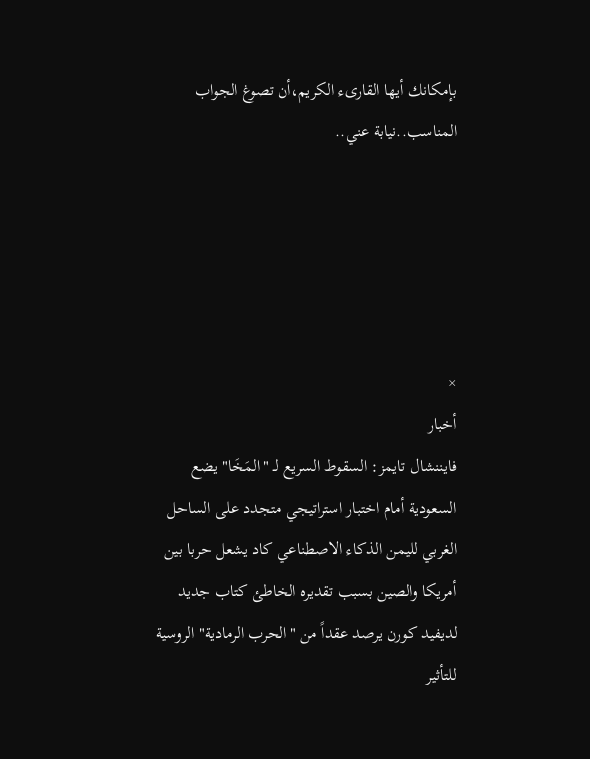بإمكانك أيها القارىء الكريم،أن تصوغ الجواب المناسب..نيابة عني..





×
أخبار
فايننشال تايمز: السقوط السريع لـ "المَخَا" يضع السعودية أمام اختبار استراتيجي متجدد على الساحل الغربي لليمن الذكاء الاصطناعي كاد يشعل حربا بين أمريكا والصين بسبب تقديره الخاطئ كتاب جديد لديفيد كورن يرصد عقداً من "الحرب الرمادية" الروسية للتأثير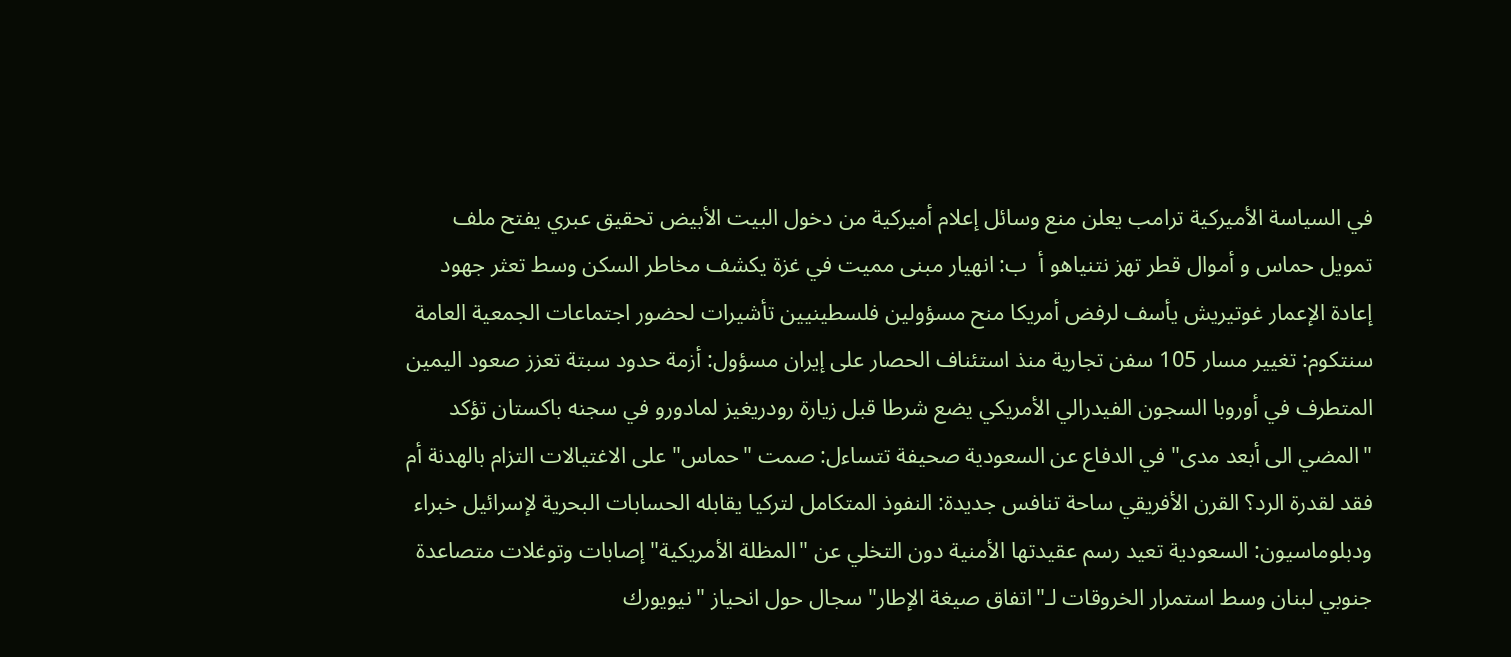في السياسة الأميركية ترامب يعلن منع وسائل إعلام أميركية من دخول البيت الأبيض تحقيق عبري يفتح ملف تمويل حماس و أموال قطر تهز نتنياهو أ  ب: انهيار مبنى مميت في غزة يكشف مخاطر السكن وسط تعثر جهود إعادة الإعمار غوتيريش يأسف لرفض أمريكا منح مسؤولين فلسطينيين تأشيرات لحضور اجتماعات الجمعية العامة سنتكوم: تغيير مسار 105 سفن تجارية منذ استئناف الحصار على إيران مسؤول: أزمة حدود سبتة تعزز صعود اليمين المتطرف في أوروبا السجون الفيدرالي الأمريكي يضع شرطا قبل زيارة رودريغيز لمادورو في سجنه باكستان تؤكد "المضي الى أبعد مدى" في الدفاع عن السعودية صحيفة تتساءل: صمت "حماس" على الاغتيالات التزام بالهدنة أم فقد لقدرة الرد؟ القرن الأفريقي ساحة تنافس جديدة: النفوذ المتكامل لتركيا يقابله الحسابات البحرية لإسرائيل خبراء ودبلوماسيون: السعودية تعيد رسم عقيدتها الأمنية دون التخلي عن "المظلة الأمريكية" إصابات وتوغلات متصاعدة جنوبي لبنان وسط استمرار الخروقات لـ"اتفاق صيغة الإطار" سجال حول انحياز "نيويورك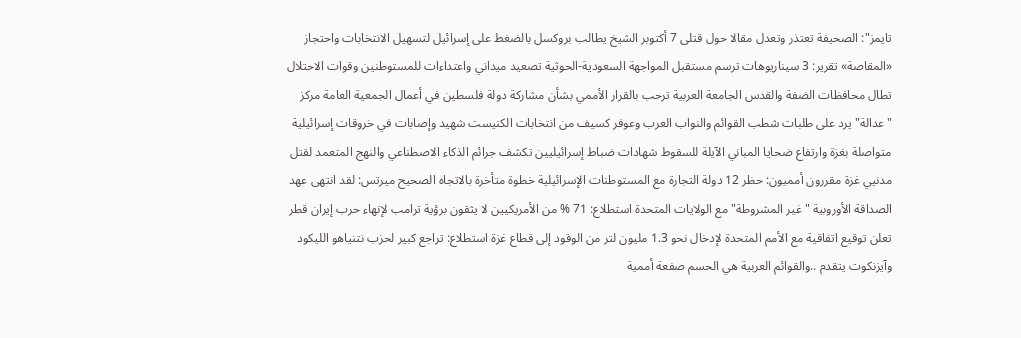تايمز": الصحيفة تعتذر وتعدل مقالا حول قتلى 7 أكتوبر الشيخ يطالب بروكسل بالضغط على إسرائيل لتسهيل الانتخابات واحتجاز «المقاصة» تقرير: 3 سيناريوهات ترسم مستقبل المواجهة السعودية-الحوثية تصعيد ميداني واعتداءات للمستوطنين وقوات الاحتلال تطال محافظات الضفة والقدس الجامعة العربية ترحب بالقرار الأممي بشأن مشاركة دولة فلسطين في أعمال الجمعية العامة مركز "عدالة" يرد على طلبات شطب القوائم والنواب العرب وعوفر كسيف من انتخابات الكنيست شهيد وإصابات في خروقات إسرائيلية متواصلة بغزة وارتفاع ضحايا المباني الآيلة للسقوط شهادات ضباط إسرائيليين تكشف جرائم الذكاء الاصطناعي والنهج المتعمد لقتل مدنيي غزة مقررون أمميون: حظر 12 دولة التجارة مع المستوطنات الإسرائيلية خطوة متأخرة بالاتجاه الصحيح ميرتس: لقد انتهى عهد الصداقة الأوروبية "غير المشروطة" مع الولايات المتحدة استطلاع: 71 % من الأمريكيين لا يثقون برؤية ترامب لإنهاء حرب إيران قطر تعلن توقيع اتفاقية مع الأمم المتحدة لإدخال نحو 1.3 مليون لتر من الوقود إلى قطاع غزة استطلاع: تراجع كبير لحزب نتنياهو الليكود وآيزنكوت يتقدم ..والقوائم العربية هي الحسم صفعة أممية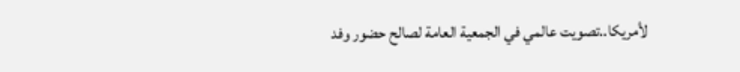لأمريكا..تصويت عالمي في الجمعية العامة لصالح حضور وفد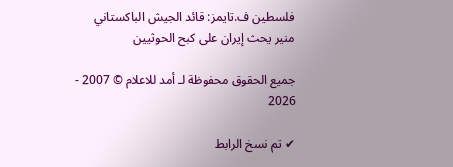فلسطين ف.تايمز: قائد الجيش الباكستاني منير يحث إيران على كبح الحوثيين

جميع الحقوق محفوظة لـ أمد للاعلام © 2007 - 2026

✔ تم نسخ الرابط